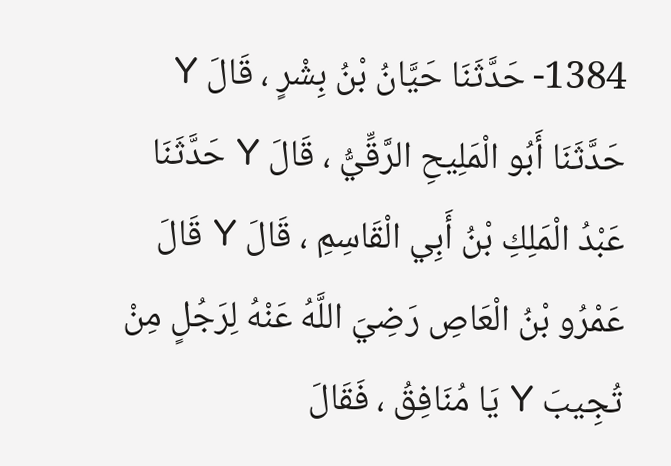1384- حَدَّثَنَا حَيَّانُ بْنُ بِشْرٍ ، قَالَ Y حَدَّثَنَا أَبُو الْمَلِيحِ الرَّقِّيُّ ، قَالَ Y حَدَّثَنَا عَبْدُ الْمَلِكِ بْنُ أَبِي الْقَاسِمِ ، قَالَ Y قَالَ عَمْرُو بْنُ الْعَاصِ رَضِيَ اللَّهُ عَنْهُ لِرَجُلٍ مِنْ تُجِيبَ Y يَا مُنَافِقُ ، فَقَالَ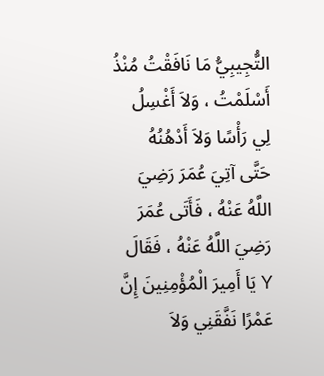التُّجِيبِيُّ مَا نَافَقْتُ مُنْذُ أَسْلَمْتُ ، وَلاَ أَغْسِلُ لِي رَأْسًا وَلاَ أَدْهُنُهُ حَتَّى آتِيَ عُمَرَ رَضِيَ اللَّهُ عَنْهُ ، فَأَتَى عُمَرَ رَضِيَ اللَّهُ عَنْهُ ، فَقَالَ Y يَا أَمِيرَ الْمُؤْمِنِينَ إِنَّ عَمْرًا نَفَّقَنِي وَلاَ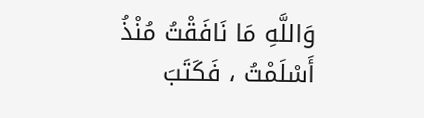وَاللَّهِ مَا نَافَقْتُ مُنْذُ أَسْلَمْتُ ، فَكَتَبَ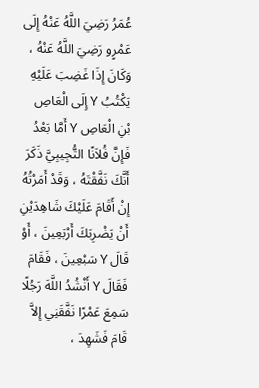عُمَرُ رَضِيَ اللَّهُ عَنْهُ إِلَى عَمْرٍو رَضِيَ اللَّهُ عَنْهُ ، وَكَانَ إِذَا غَضِبَ عَلَيْهِ يَكْتُبُ Y إِلَى الْعَاصِ بْنِ الْعَاصِ Y أَمَّا بَعْدُ فَإِنَّ فُلاَنًا التُّجِيبِيَّ ذَكَرَ أَنَّكَ نَفَّقْتَهُ ، وَقَدْ أَمَرْتُهُ إِنْ أَقَامَ عَلَيْكَ شَاهِدَيْنِ أَنْ يَضْرِبَكَ أَرْبَعِينَ ، أَوْ قَالَ Y سَبْعِينَ ، فَقَامَ فَقَالَ Y أَنْشُدُ اللَّهَ رَجُلًا سَمِعَ عَمْرًا نَفَّقَنِي إِلاَّ قَامَ فَشَهِدَ ،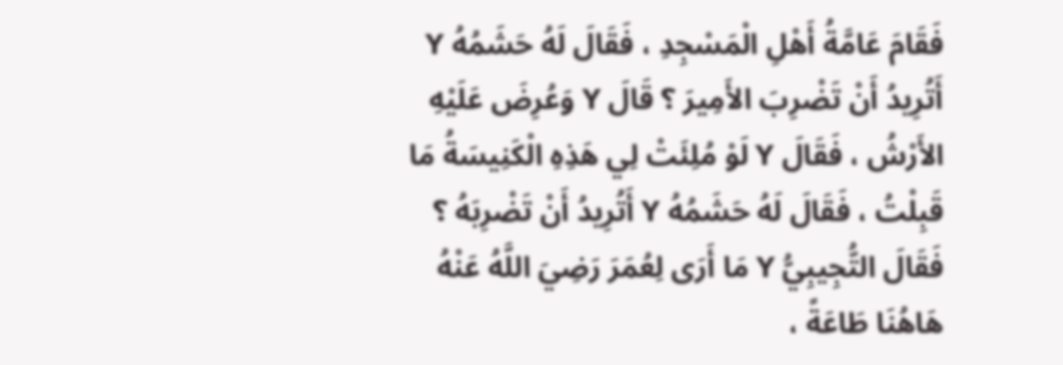فَقَامَ عَامَّةُ أَهْلِ الْمَسْجِدِ ، فَقَالَ لَهُ حَشَمُهُ Y أَتُرِيدُ أَنْ تَضْرِبَ الأَمِيرَ ؟ قَالَ Y وَعُرِضَ عَلَيْهِ الأَرْشُ ، فَقَالَ Y لَوْ مُلِئَتْ لِي هَذِهِ الْكَنِيسَةُ مَا قَبِلْتُ ، فَقَالَ لَهُ حَشَمُهُ Y أَتُرِيدُ أَنْ تَضْرِبَهُ ؟ فَقَالَ التُّجِيبِيُّ Y مَا أَرَى لِعُمَرَ رَضِيَ اللَّهُ عَنْهُ هَاهُنَا طَاعَةً ،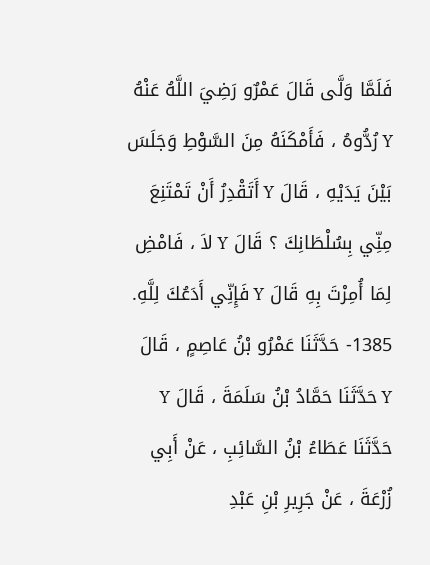فَلَمَّا وَلَّى قَالَ عَمْرٌو رَضِيَ اللَّهُ عَنْهُ Y رُدُّوهُ ، فَأَمْكَنَهُ مِنَ السَّوْطِ وَجَلَسَ بَيْنَ يَدَيْهِ ، قَالَ Y أَتَقْدِرُ أَنْ تَمْتَنِعَ مِنِّي بِسُلْطَانِكَ ؟ قَالَ Y لاَ ، فَامْضِ لِمَا أُمِرْتَ بِهِ قَالَ Y فَإِنِّي أَدَعُكَ لِلَّهِ.
1385- حَدَّثَنَا عَمْرُو بْنُ عَاصِمٍ ، قَالَ Y حَدَّثَنَا حَمَّادُ بْنُ سَلَمَةَ ، قَالَ Y حَدَّثَنَا عَطَاءُ بْنُ السَّائِبِ ، عَنْ أَبِي زُرْعَةَ ، عَنْ جَرِيرِ بْنِ عَبْدِ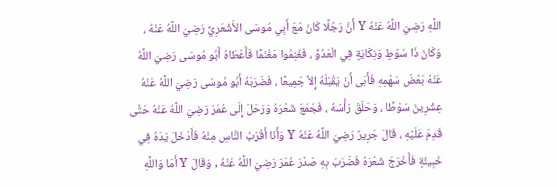اللَّهِ رَضِيَ اللَّهُ عَنْهُ Y أَنَّ رَجُلًا كَانَ مَعَ أَبِي مُوسَى الأَشْعَرِيِّ رَضِيَ اللَّهُ عَنْهُ ، وَكَانَ ذَا سَوْطٍ وَنِكَايَةٍ فِي الْعَدُوِّ ، فَغَنِمُوا مَغْنَمًا فَأَعْطَاهُ أَبُو مُوسَى رَضِيَ اللَّهُ عَنْهُ بَعْضَ سَهْمِهِ فَأَبَى أَنْ يَقْبَلَهُ إِلاَّ جَمِيعًا ، فَضَرَبَهُ أَبُو مُوسَى رَضِيَ اللَّهُ عَنْهُ عِشْرِينَ سَوْطًا ، وَحَلَقَ رَأْسَهُ ، فَجَمَعَ شَعْرَهُ وَرَحَلَ إِلَى عُمَرَ رَضِيَ اللَّهُ عَنْهُ حَتَّى قَدِمَ عَلَيْهِ ، قَالَ جَرِيرٌ رَضِيَ اللَّهُ عَنْهُ Y وَأَنَا أَقْرَبُ النَّاسِ مِنْهُ فَأَدْخَلَ يَدَهُ فِي خَبِيئَةٍ فَأَخْرَجَ شَعْرَهُ فَضَرَبَ بِهِ صَدْرَ عُمَرَ رَضِيَ اللَّهُ عَنْهُ , وَقَالَ Y أَمَا وَاللَّهِ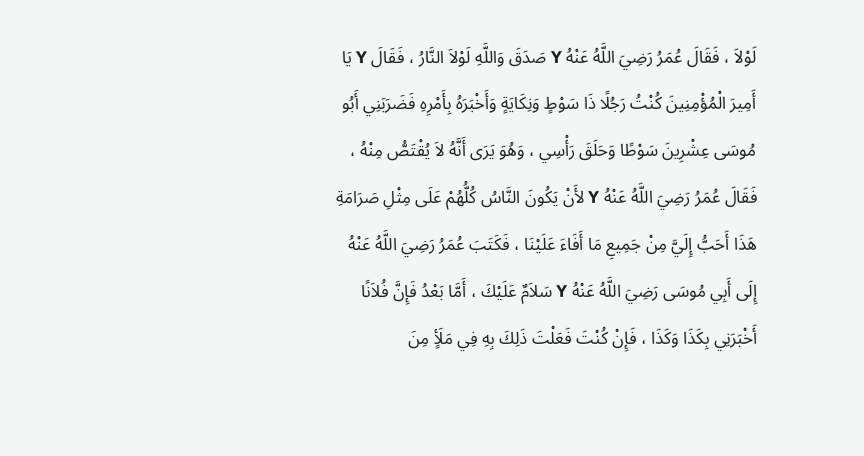لَوْلاَ ، فَقَالَ عُمَرُ رَضِيَ اللَّهُ عَنْهُ Y صَدَقَ وَاللَّهِ لَوْلاَ النَّارُ ، فَقَالَ Y يَا أَمِيرَ الْمُؤْمِنِينَ كُنْتُ رَجُلًا ذَا سَوْطٍ وَنِكَايَةٍ وَأَخْبَرَهُ بِأَمْرِهِ فَضَرَبَنِي أَبُو مُوسَى عِشْرِينَ سَوْطًا وَحَلَقَ رَأْسِي ، وَهُوَ يَرَى أَنَّهُ لاَ يُقْتَصُّ مِنْهُ ، فَقَالَ عُمَرُ رَضِيَ اللَّهُ عَنْهُ Y لأَنْ يَكُونَ النَّاسُ كُلُّهُمْ عَلَى مِثْلِ صَرَامَةِ هَذَا أَحَبُّ إِلَيَّ مِنْ جَمِيعِ مَا أَفَاءَ عَلَيْنَا ، فَكَتَبَ عُمَرُ رَضِيَ اللَّهُ عَنْهُ إِلَى أَبِي مُوسَى رَضِيَ اللَّهُ عَنْهُ Y سَلاَمٌ عَلَيْكَ ، أَمَّا بَعْدُ فَإِنَّ فُلاَنًا أَخْبَرَنِي بِكَذَا وَكَذَا ، فَإِنْ كُنْتَ فَعَلْتَ ذَلِكَ بِهِ فِي مَلَأٍ مِنَ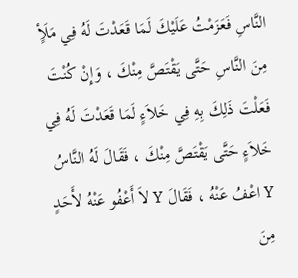النَّاسِ فَعَزَمْتُ عَلَيْكَ لَمَا قَعَدْتَ لَهُ فِي مَلَأٍ مِنَ النَّاسِ حَتَّى يَقْتَصَّ مِنْكَ ، وَإِنْ كُنْتَ فَعَلْتَ ذَلِكَ بِهِ فِي خَلاَءٍ لَمَا قَعَدْتَ لَهُ فِي خَلاَءٍ حَتَّى يَقْتَصَّ مِنْكَ ، فَقَالَ لَهُ النَّاسُ Y اعْفُ عَنْهُ ، فَقَالَ Y لاَ أَعْفُو عَنْهُ لأَحَدٍ مِنَ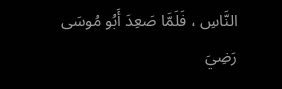النَّاسِ ، فَلَمَّا صَعِدَ أَبُو مُوسَى رَضِيَ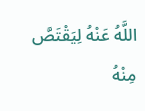اللَّهُ عَنْهُ لِيَقْتَصَّ مِنْهُ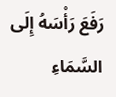رَفَعَ رَأْسَهُ إِلَى السَّمَاءِ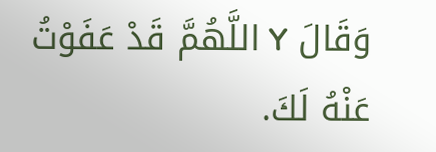وَقَالَ Y اللَّهُمَّ قَدْ عَفَوْتُ عَنْهُ لَكَ.